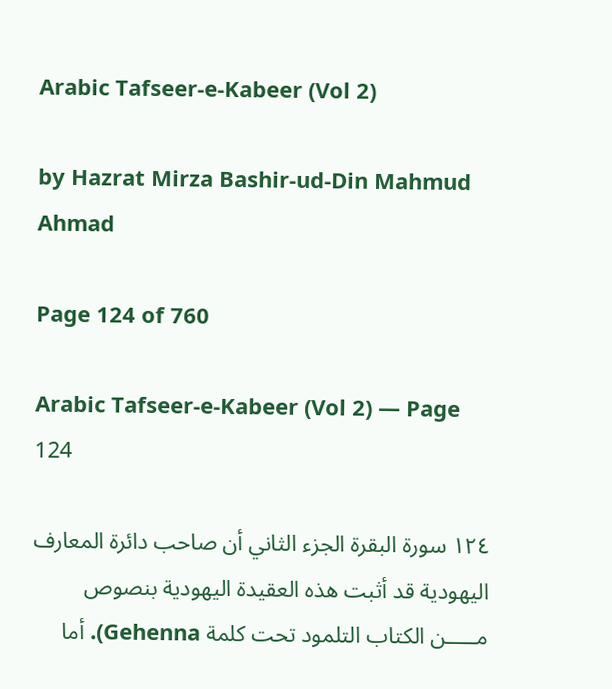Arabic Tafseer-e-Kabeer (Vol 2)

by Hazrat Mirza Bashir-ud-Din Mahmud Ahmad

Page 124 of 760

Arabic Tafseer-e-Kabeer (Vol 2) — Page 124

١٢٤ سورة البقرة الجزء الثاني أن صاحب دائرة المعارف اليهودية قد أثبت هذه العقيدة اليهودية بنصوص مـــــن الكتاب التلمود تحت كلمة Gehenna). أما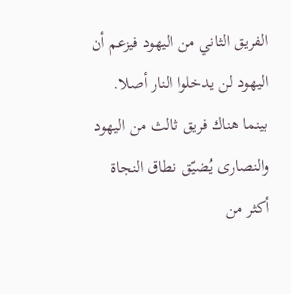الفريق الثاني من اليهود فيزعم أن اليهود لن يدخلوا النار أصلا. بينما هناك فريق ثالث من اليهود والنصارى يُضيّق نطاق النجاة أكثر من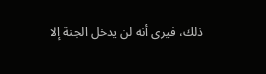ذلك، فيرى أنه لن يدخل الجنة إلا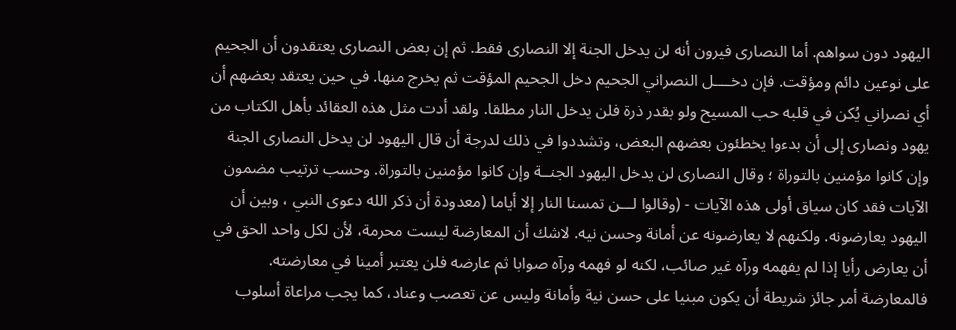اليهود دون سواهم. أما النصارى فيرون أنه لن يدخل الجنة إلا النصارى فقط. ثم إن بعض النصارى يعتقدون أن الجحيم على نوعين دائم ومؤقت. فإن دخــــل النصراني الجحيم دخل الجحيم المؤقت ثم يخرج منها. في حين يعتقد بعضهم أن أي نصراني يُكن في قلبه حب المسيح ولو بقدر ذرة فلن يدخل النار مطلقا. ولقد أدت مثل هذه العقائد بأهل الكتاب من يهود ونصارى إلى أن بدءوا يخطئون بعضهم البعض، وتشددوا في ذلك لدرجة أن قال اليهود لن يدخل النصارى الجنة وإن كانوا مؤمنين بالتوراة ؛ وقال النصارى لن يدخل اليهود الجنــة وإن كانوا مؤمنين بالتوراة. وحسب ترتيب مضمون الآيات فقد كان سياق أولى هذه الآيات - (وقالوا لـــن تمسنا النار إلا أياما (معدودة أن ذكر الله دعوى النبي ، وبين أن اليهود يعارضونه. ولكنهم لا يعارضونه عن أمانة وحسن نيه. لاشك أن المعارضة ليست محرمة، لأن لكل واحد الحق في أن يعارض رأيا إذا لم يفهمه ورآه غير صائب، لكنه لو فهمه ورآه صوابا ثم عارضه فلن يعتبر أمينا في معارضته. فالمعارضة أمر جائز شريطة أن يكون مبنيا على حسن نية وأمانة وليس عن تعصب وعناد، كما يجب مراعاة أسلوب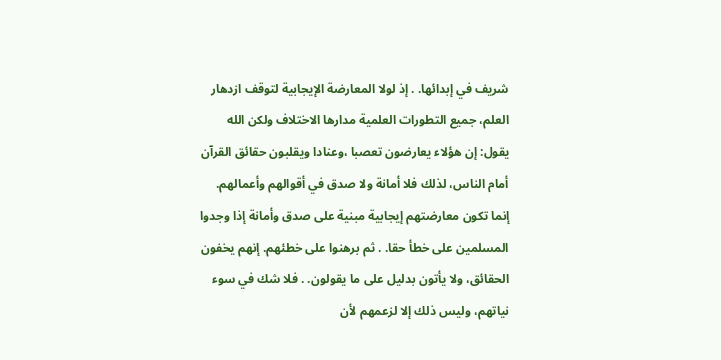شريف في إبدائها. . إذ لولا المعارضة الإيجابية لتوقف ازدهار العلم، جميع التطورات العلمية مدارها الاختلاف ولكن الله يقول: إن هؤلاء يعارضون تعصبا ،وعنادا ويقلبون حقائق القرآن أمام الناس، لذلك فلا أمانة ولا صدق في أقوالهم وأعمالهم. إنما تكون معارضتهم إيجابية مبنية على صدق وأمانة إذا وجدوا المسلمين على خطأ حقا. . ثم برهنوا على خطئهم. إنهم يخفون الحقائق، ولا يأتون بدليل على ما يقولون. . فلا شك في سوء نياتهم، وليس ذلك إلا لزعمهم لأن